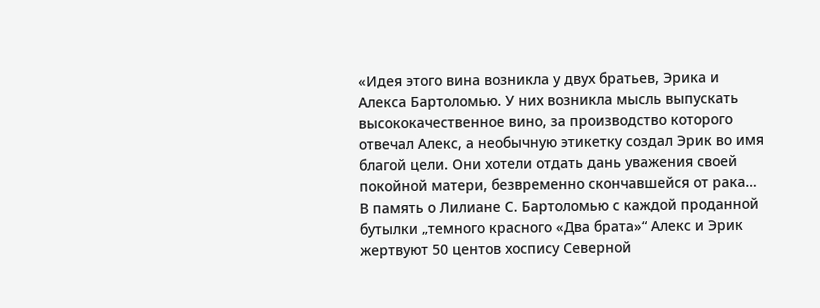«Идея этого вина возникла у двух братьев, Эрика и Алекса Бартоломью. У них возникла мысль выпускать высококачественное вино, за производство которого отвечал Алекс, а необычную этикетку создал Эрик во имя благой цели. Они хотели отдать дань уважения своей покойной матери, безвременно скончавшейся от рака… В память о Лилиане С. Бартоломью с каждой проданной бутылки „темного красного «Два брата»“ Алекс и Эрик жертвуют 50 центов хоспису Северной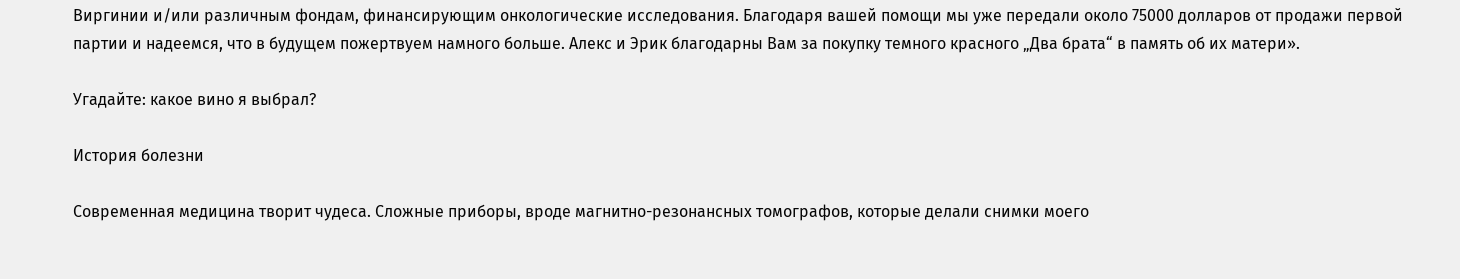Виргинии и/или различным фондам, финансирующим онкологические исследования. Благодаря вашей помощи мы уже передали около 75000 долларов от продажи первой партии и надеемся, что в будущем пожертвуем намного больше. Алекс и Эрик благодарны Вам за покупку темного красного „Два брата“ в память об их матери».

Угадайте: какое вино я выбрал?

История болезни

Современная медицина творит чудеса. Сложные приборы, вроде магнитно-резонансных томографов, которые делали снимки моего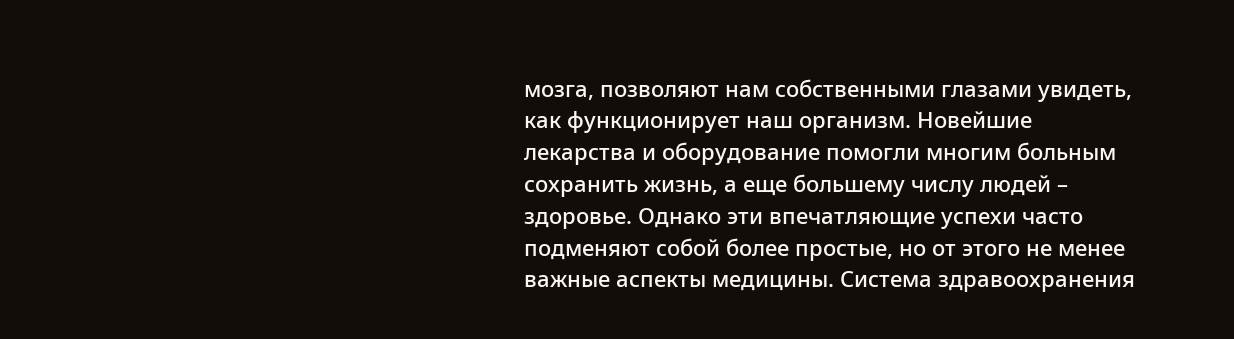мозга, позволяют нам собственными глазами увидеть, как функционирует наш организм. Новейшие лекарства и оборудование помогли многим больным сохранить жизнь, а еще большему числу людей – здоровье. Однако эти впечатляющие успехи часто подменяют собой более простые, но от этого не менее важные аспекты медицины. Система здравоохранения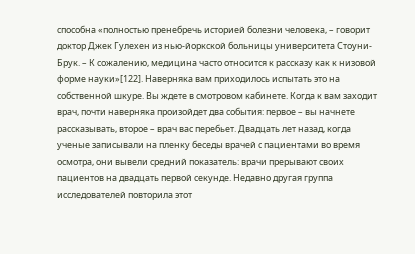способна «полностью пренебречь историей болезни человека, – говорит доктор Джек Гулехен из нью-йоркской больницы университета Стоуни-Брук. – К сожалению, медицина часто относится к рассказу как к низовой форме науки»[122]. Наверняка вам приходилось испытать это на собственной шкуре. Вы ждете в смотровом кабинете. Когда к вам заходит врач, почти наверняка произойдет два события: первое – вы начнете рассказывать, второе – врач вас перебьет. Двадцать лет назад, когда ученые записывали на пленку беседы врачей с пациентами во время осмотра, они вывели средний показатель: врачи прерывают своих пациентов на двадцать первой секунде. Недавно другая группа исследователей повторила этот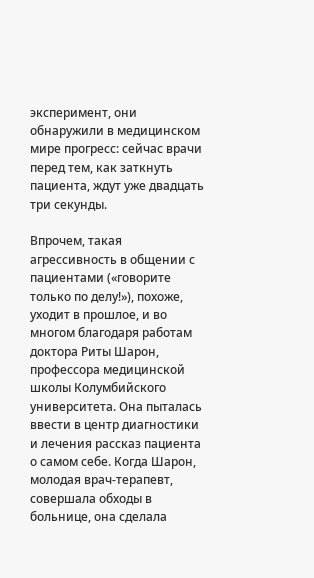эксперимент, они обнаружили в медицинском мире прогресс: сейчас врачи перед тем, как заткнуть пациента, ждут уже двадцать три секунды.

Впрочем, такая агрессивность в общении с пациентами («говорите только по делу!»), похоже, уходит в прошлое, и во многом благодаря работам доктора Риты Шарон, профессора медицинской школы Колумбийского университета. Она пыталась ввести в центр диагностики и лечения рассказ пациента о самом себе. Когда Шарон, молодая врач-терапевт, совершала обходы в больнице, она сделала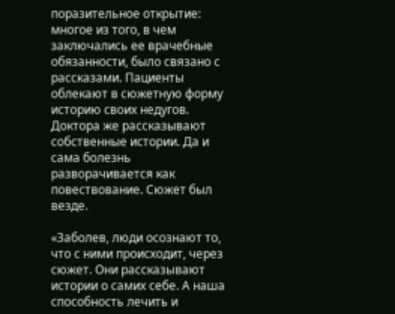поразительное открытие: многое из того, в чем заключались ее врачебные обязанности, было связано с рассказами. Пациенты облекают в сюжетную форму историю своих недугов. Доктора же рассказывают собственные истории. Да и сама болезнь разворачивается как повествование. Сюжет был везде.

«Заболев, люди осознают то, что с ними происходит, через сюжет. Они рассказывают истории о самих себе. А наша способность лечить и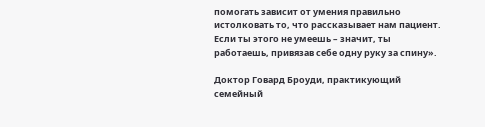помогать зависит от умения правильно истолковать то, что рассказывает нам пациент. Если ты этого не умеешь – значит, ты работаешь, привязав себе одну руку за спину».

Доктор Говард Броуди, практикующий семейный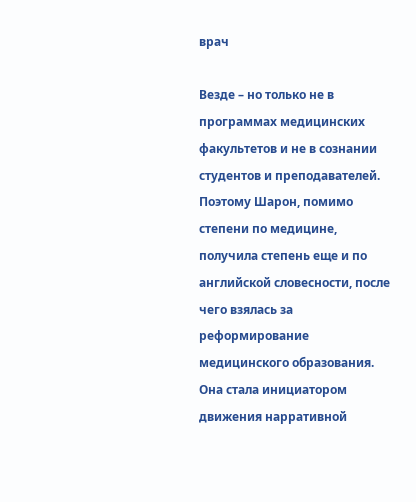врач

Везде – но только не в программах медицинских факультетов и не в сознании студентов и преподавателей. Поэтому Шарон, помимо степени по медицине, получила степень еще и по английской словесности, после чего взялась за реформирование медицинского образования. Она стала инициатором движения нарративной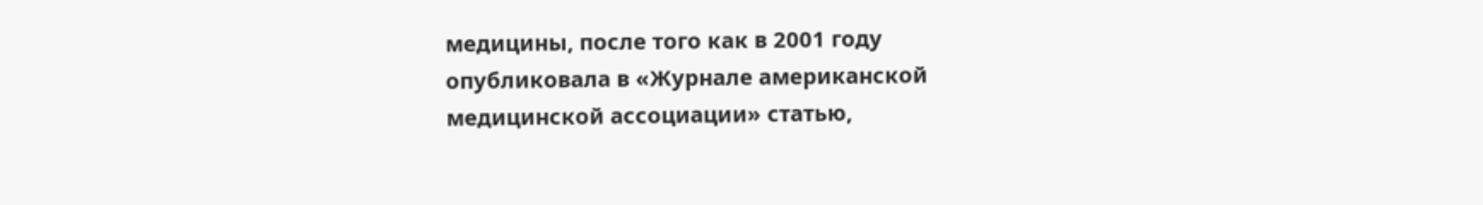медицины, после того как в 2001 году опубликовала в «Журнале американской медицинской ассоциации» статью,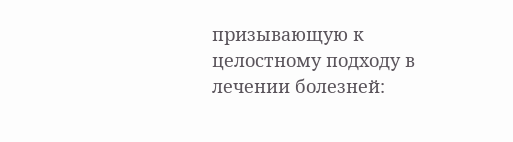призывающую к целостному подходу в лечении болезней: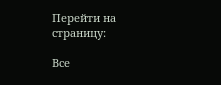Перейти на страницу:

Все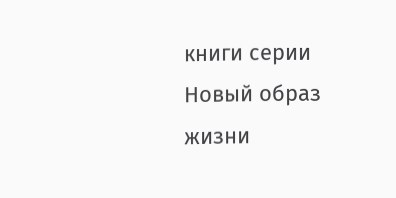книги серии Новый образ жизни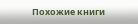Похожие книги